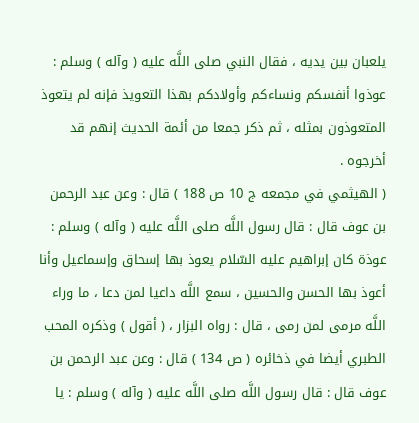يلعبان بين يديه ، فقال النبي صلى اللَّه عليه ( وآله ) وسلم : عوذوا أنفسكم ونساءكم وأولادكم بهذا التعويذ فإنه لم يتعوذ المتعوذون بمثله ، ثم ذكر جمعا من أئمة الحديث إنهم قد أخرجوه .
( الهيثمي في مجمعه ج 10 ص 188 ) قال : وعن عبد الرحمن بن عوف قال : قال رسول اللَّه صلى اللَّه عليه ( وآله ) وسلم : عوذة كان إبراهيم عليه السّلام يعوذ بها إسحاق وإسماعيل وأنا أعوذ بها الحسن والحسين ، سمع اللَّه داعيا لمن دعا ، ما وراء اللَّه مرمى لمن رمى ، قال : رواه البزار ، ( أقول ) وذكره المحب الطبري أيضا في ذخائره ( ص 134 ) قال : وعن عبد الرحمن بن عوف قال : قال رسول اللَّه صلى اللَّه عليه ( وآله ) وسلم : يا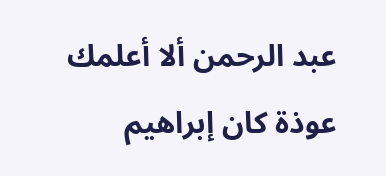عبد الرحمن ألا أعلمك عوذة كان إبراهيم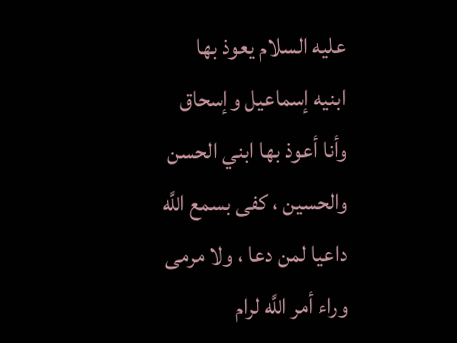عليه السلام يعوذ بها ابنيه إسماعيل وإسحاق وأنا أعوذ بها ابني الحسن والحسين ، كفى بسمع اللَّه داعيا لمن دعا ، ولا مرمى وراء أمر اللَّه لرام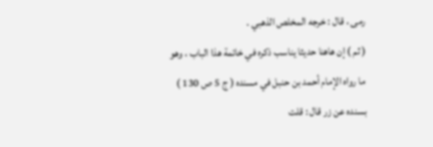رمى ، قال : خرجه المخلص الذهبي .
( ثم ) إن هاهنا حديثا يناسب ذكره في خاتمة هذا الباب ، وهو ما رواه الإمام أحمد بن حنبل في مسنده ( ج 5 ص 130 ) بسنده عن زر قال : قلت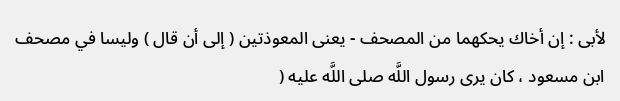لأبى : إن أخاك يحكهما من المصحف - يعنى المعوذتين ( إلى أن قال ) وليسا في مصحف ابن مسعود ، كان يرى رسول اللَّه صلى اللَّه عليه (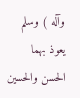وآله ) وسلم يعوذ بهما الحسن والحسين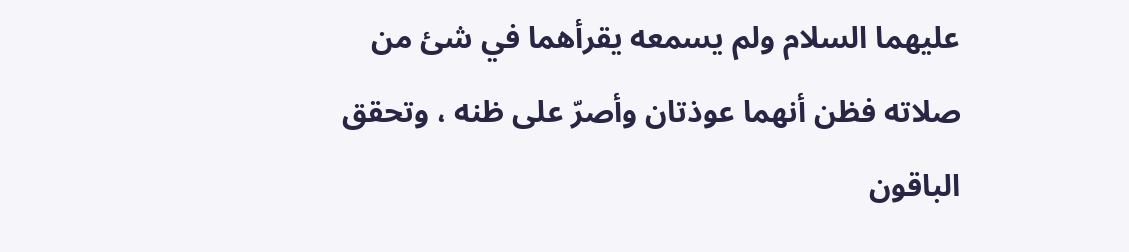عليهما السلام ولم يسمعه يقرأهما في شئ من صلاته فظن أنهما عوذتان وأصرّ على ظنه ، وتحقق الباقون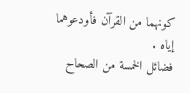كونهما من القرآن فأودعوهما إياه .
فضائل الخمسة من الصحاح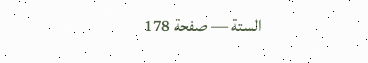الستة — صفحة 178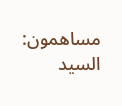مساهمون: السيد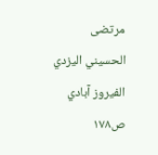مرتضى الحسيني اليزدي الفيروز آبادي
ص١٧٨